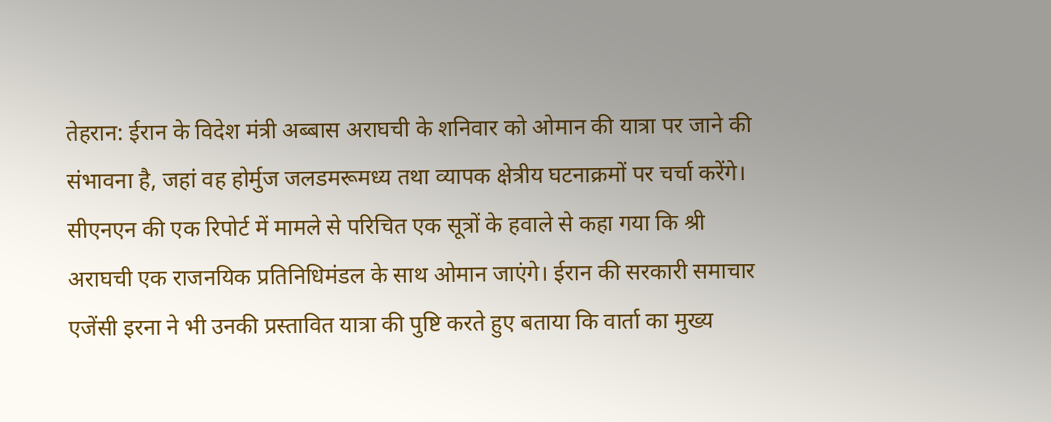तेहरान: ईरान के विदेश मंत्री अब्बास अराघची के शनिवार को ओमान की यात्रा पर जाने की संभावना है, जहां वह होर्मुज जलडमरूमध्य तथा व्यापक क्षेत्रीय घटनाक्रमों पर चर्चा करेंगे। सीएनएन की एक रिपोर्ट में मामले से परिचित एक सूत्रों के हवाले से कहा गया कि श्री अराघची एक राजनयिक प्रतिनिधिमंडल के साथ ओमान जाएंगे। ईरान की सरकारी समाचार एजेंसी इरना ने भी उनकी प्रस्तावित यात्रा की पुष्टि करते हुए बताया कि वार्ता का मुख्य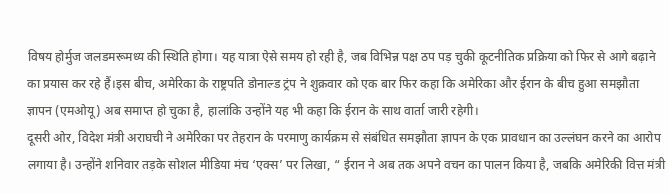विषय होर्मुज जलडमरूमध्य की स्थिति होगा। यह यात्रा ऐसे समय हो रही है, जब विभिन्न पक्ष ठप पड़ चुकी कूटनीतिक प्रक्रिया को फिर से आगे बढ़ाने का प्रयास कर रहे हैं।इस बीच, अमेरिका के राष्ट्रपति डोनाल्ड ट्रंप ने शुक्रवार को एक बार फिर कहा कि अमेरिका और ईरान के बीच हुआ समझौता ज्ञापन (एमओयू) अब समाप्त हो चुका है, हालांकि उन्होंने यह भी कहा कि ईरान के साथ वार्ता जारी रहेगी।
दूसरी ओर, विदेश मंत्री अराघची ने अमेरिका पर तेहरान के परमाणु कार्यक्रम से संबंधित समझौता ज्ञापन के एक प्रावधान का उल्लंघन करने का आरोप लगाया है। उन्होंने शनिवार तड़के सोशल मीडिया मंच ‘एक्स’ पर लिखा, “ ईरान ने अब तक अपने वचन का पालन किया है, जबकि अमेरिकी वित्त मंत्री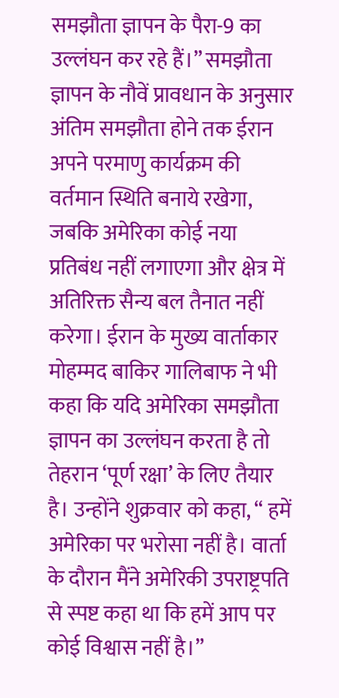समझौता ज्ञापन के पैरा-9 का उल्लंघन कर रहे हैं।” समझौता ज्ञापन के नौवें प्रावधान के अनुसार अंतिम समझौता होने तक ईरान अपने परमाणु कार्यक्रम की वर्तमान स्थिति बनाये रखेगा, जबकि अमेरिका कोई नया प्रतिबंध नहीं लगाएगा और क्षेत्र में अतिरिक्त सैन्य बल तैनात नहीं करेगा। ईरान के मुख्य वार्ताकार मोहम्मद बाकिर गालिबाफ ने भी कहा कि यदि अमेरिका समझौता ज्ञापन का उल्लंघन करता है तो तेहरान ‘पूर्ण रक्षा’ के लिए तैयार है। उन्होंने शुक्रवार को कहा, “ हमें अमेरिका पर भरोसा नहीं है। वार्ता के दौरान मैंने अमेरिकी उपराष्ट्रपति से स्पष्ट कहा था कि हमें आप पर कोई विश्वास नहीं है।”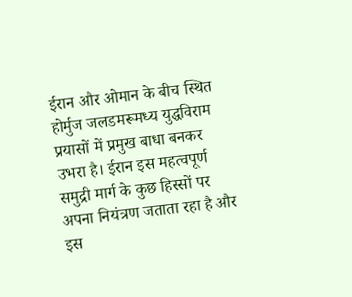ईरान और ओमान के बीच स्थित होर्मुज जलडमरूमध्य युद्धविराम प्रयासों में प्रमुख बाधा बनकर उभरा है। ईरान इस महत्वपूर्ण समुद्री मार्ग के कुछ हिस्सों पर अपना नियंत्रण जताता रहा है और इस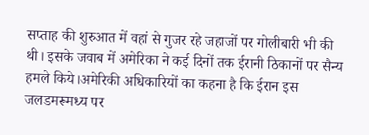सप्ताह की शुरुआत में वहां से गुजर रहे जहाजों पर गोलीबारी भी की थी। इसके जवाब में अमेरिका ने कई दिनों तक ईरानी ठिकानों पर सैन्य हमले किये।अमेरिकी अधिकारियों का कहना है कि ईरान इस जलडमरूमध्य पर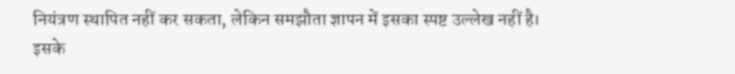नियंत्रण स्थापित नहीं कर सकता, लेकिन समझौता ज्ञापन में इसका स्पष्ट उल्लेख नहीं है। इसके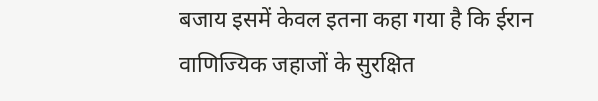बजाय इसमें केवल इतना कहा गया है कि ईरान वाणिज्यिक जहाजों के सुरक्षित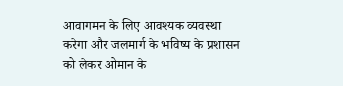आवागमन के लिए आवश्यक व्यवस्था करेगा और जलमार्ग के भविष्य के प्रशासन को लेकर ओमान के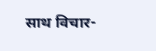साथ विचार-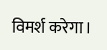विमर्श करेगा।